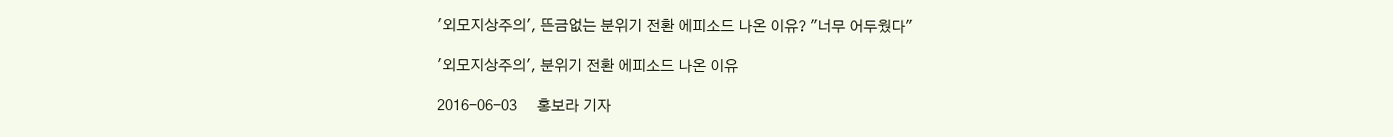'외모지상주의', 뜬금없는 분위기 전환 에피소드 나온 이유? "너무 어두웠다"

'외모지상주의', 분위기 전환 에피소드 나온 이유

2016-06-03     홍보라 기자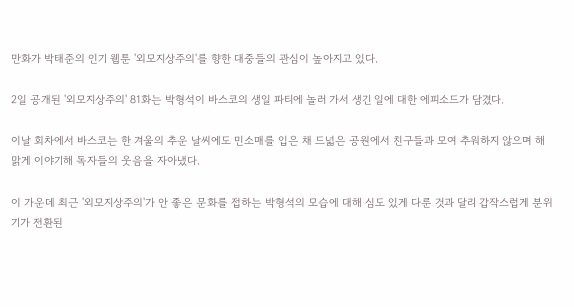만화가 박태준의 인기 웹툰 '외모지상주의'를 향한 대중들의 관심이 높아지고 있다.

2일 공개된 '외모지상주의' 81화는 박형석이 바스코의 생일 파티에 놀러 가서 생긴 일에 대한 에피소드가 담겼다.

이날 회차에서 바스코는 한 겨울의 추운 날씨에도 민소매를 입은 채 드넓은 공원에서 친구들과 모여 추워하지 않으며 해맑게 이야기해 독자들의 웃음을 자아냈다.

이 가운데 최근 '외모지상주의'가 안 좋은 문화를 접하는 박형석의 모습에 대해 심도 있게 다룬 것과 달리 갑작스럽게 분위기가 전환된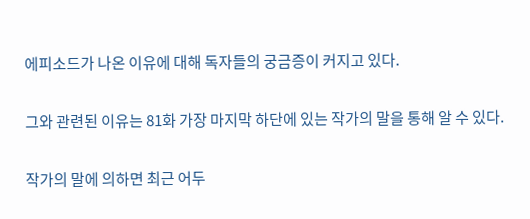에피소드가 나온 이유에 대해 독자들의 궁금증이 커지고 있다.

그와 관련된 이유는 81화 가장 마지막 하단에 있는 작가의 말을 통해 알 수 있다.

작가의 말에 의하면 최근 어두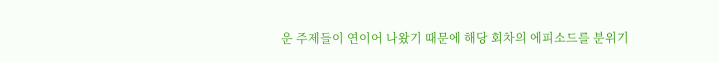운 주제들이 연이어 나왔기 때문에 해당 회차의 에피소드를 분위기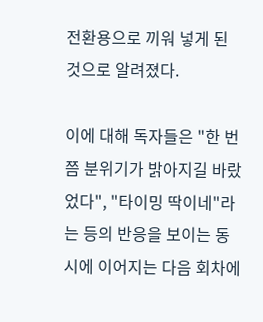전환용으로 끼워 넣게 된 것으로 알려졌다.

이에 대해 독자들은 "한 번쯤 분위기가 밝아지길 바랐었다", "타이밍 딱이네"라는 등의 반응을 보이는 동시에 이어지는 다음 회차에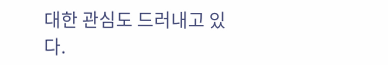대한 관심도 드러내고 있다.